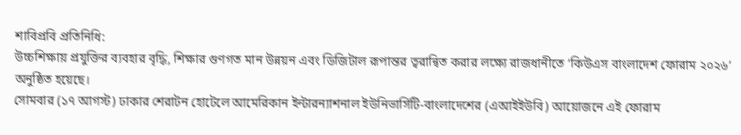শাবিপ্রবি প্রতিনিধি:
উচ্চশিক্ষায় প্রযুক্তির ব্যবহার বৃদ্ধি, শিক্ষার গুণগত মান উন্নয়ন এবং ডিজিটাল রূপান্তর ত্বরান্বিত করার লক্ষ্যে রাজধানীতে ‘কিউএস বাংলাদেশ ফোরাম ২০২৬’ অনুষ্ঠিত হয়েছে।
সোমবার (১৭ আগস্ট) ঢাকার শেরাটন হোটেলে আমেরিকান ইন্টারন্যাশনাল ইউনিভার্সিটি-বাংলাদেশের (এআইইউবি) আয়োজনে এই ফোরাম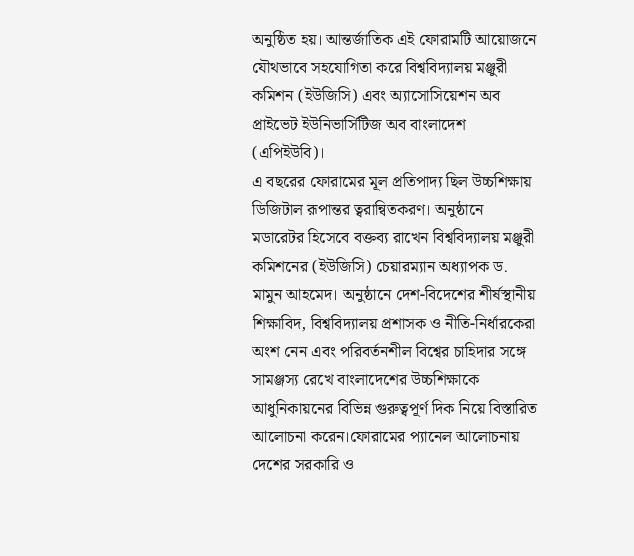অনুষ্ঠিত হয়। আন্তর্জাতিক এই ফোরামটি আয়োজনে যৌথভাবে সহযোগিতা করে বিশ্ববিদ্যালয় মঞ্জুরী কমিশন (ইউজিসি) এবং অ্যাসোসিয়েশন অব প্রাইভেট ইউনিভার্সিটিজ অব বাংলাদেশ (এপিইউবি)।
এ বছরের ফোরামের মূল প্রতিপাদ্য ছিল উচ্চশিক্ষায় ডিজিটাল রূপান্তর ত্বরান্বিতকরণ। অনুষ্ঠানে মডারেটর হিসেবে বক্তব্য রাখেন বিশ্ববিদ্যালয় মঞ্জুরী কমিশনের (ইউজিসি) চেয়ারম্যান অধ্যাপক ড. মামুন আহমেদ। অনুষ্ঠানে দেশ-বিদেশের শীর্ষস্থানীয় শিক্ষাবিদ, বিশ্ববিদ্যালয় প্রশাসক ও নীতি-নির্ধারকেরা অংশ নেন এবং পরিবর্তনশীল বিশ্বের চাহিদার সঙ্গে সামঞ্জস্য রেখে বাংলাদেশের উচ্চশিক্ষাকে আধুনিকায়নের বিভিন্ন গুরুত্বপূর্ণ দিক নিয়ে বিস্তারিত আলোচনা করেন।ফোরামের প্যানেল আলোচনায় দেশের সরকারি ও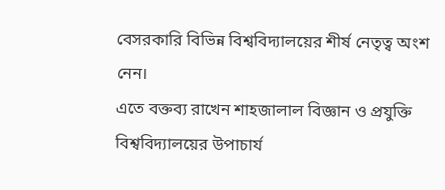বেসরকারি বিভিন্ন বিশ্ববিদ্যালয়ের শীর্ষ নেতৃত্ব অংশ নেন।
এতে বক্তব্য রাখেন শাহজালাল বিজ্ঞান ও প্রযুক্তি বিশ্ববিদ্যালয়ের উপাচার্য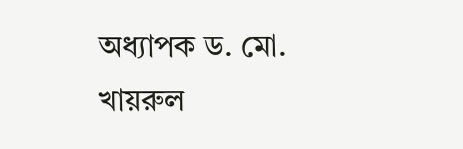অধ্যাপক ড. মো. খায়রুল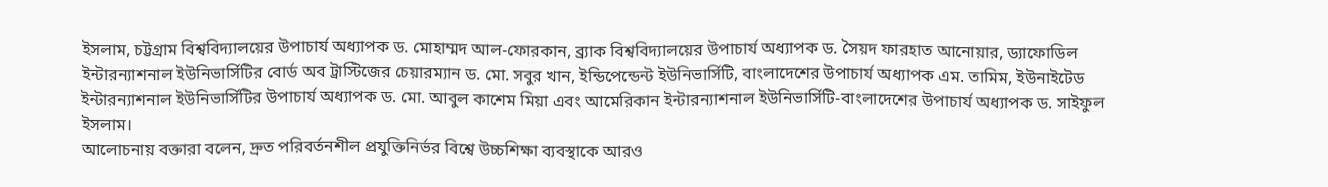ইসলাম, চট্টগ্রাম বিশ্ববিদ্যালয়ের উপাচার্য অধ্যাপক ড. মোহাম্মদ আল-ফোরকান, ব্র্যাক বিশ্ববিদ্যালয়ের উপাচার্য অধ্যাপক ড. সৈয়দ ফারহাত আনোয়ার, ড্যাফোডিল ইন্টারন্যাশনাল ইউনিভার্সিটির বোর্ড অব ট্রাস্টিজের চেয়ারম্যান ড. মো. সবুর খান, ইন্ডিপেন্ডেন্ট ইউনিভার্সিটি, বাংলাদেশের উপাচার্য অধ্যাপক এম. তামিম, ইউনাইটেড ইন্টারন্যাশনাল ইউনিভার্সিটির উপাচার্য অধ্যাপক ড. মো. আবুল কাশেম মিয়া এবং আমেরিকান ইন্টারন্যাশনাল ইউনিভার্সিটি-বাংলাদেশের উপাচার্য অধ্যাপক ড. সাইফুল ইসলাম।
আলোচনায় বক্তারা বলেন, দ্রুত পরিবর্তনশীল প্রযুক্তিনির্ভর বিশ্বে উচ্চশিক্ষা ব্যবস্থাকে আরও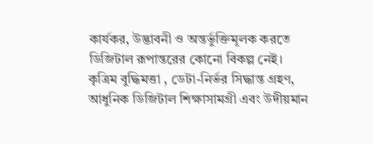কার্যকর, উদ্ভাবনী ও অন্তর্ভুক্তিমূলক করতে ডিজিটাল রূপান্তরের কোনো বিকল্প নেই। কৃত্রিম বুদ্ধিমত্তা , ডেটা-নির্ভর সিদ্ধান্ত গ্রহণ, আধুনিক ডিজিটাল শিক্ষাসামগ্রী এবং উদীয়মান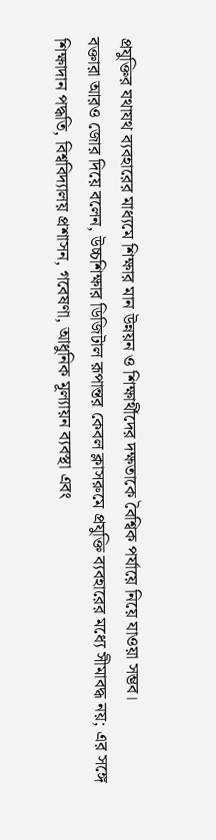প্রযুক্তির যথাযথ ব্যবহারের মাধ্যমে শিক্ষার মান উন্নয়ন ও শিক্ষার্থীদের দক্ষতাকে বৈশ্বিক পর্যায়ে নিয়ে যাওয়া সম্ভব।
বক্তারা আরও জোর দিয়ে বলেন, উচ্চশিক্ষার ডিজিটাল রূপান্তর কেবল ক্লাসরুমে প্রযুক্তি ব্যবহারের মধ্যে সীমাবদ্ধ নয়; এর সঙ্গে শিক্ষাদান পদ্ধতি, বিশ্ববিদ্যালয় প্রশাসন, গবেষণা, আধুনিক মূল্যায়ন ব্যবস্থা এবং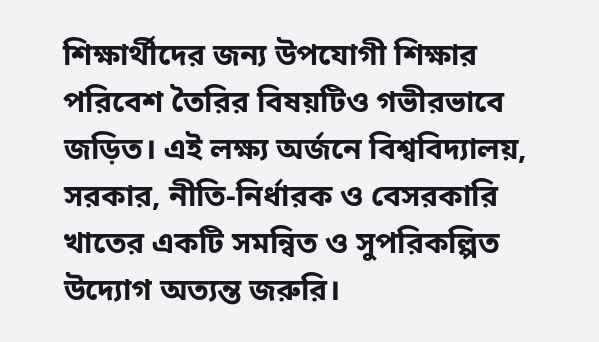শিক্ষার্থীদের জন্য উপযোগী শিক্ষার পরিবেশ তৈরির বিষয়টিও গভীরভাবে জড়িত। এই লক্ষ্য অর্জনে বিশ্ববিদ্যালয়, সরকার, নীতি-নির্ধারক ও বেসরকারি খাতের একটি সমন্বিত ও সুপরিকল্পিত উদ্যোগ অত্যন্ত জরুরি।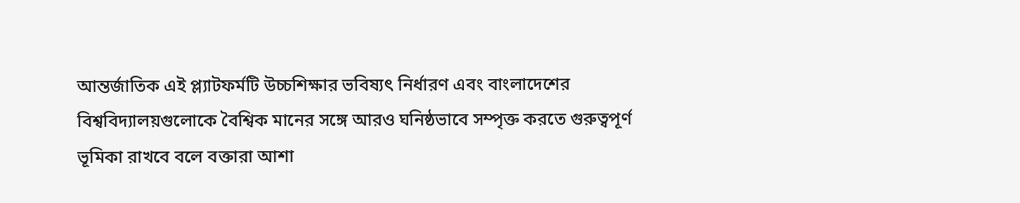আন্তর্জাতিক এই প্ল্যাটফর্মটি উচ্চশিক্ষার ভবিষ্যৎ নির্ধারণ এবং বাংলাদেশের বিশ্ববিদ্যালয়গুলোকে বৈশ্বিক মানের সঙ্গে আরও ঘনিষ্ঠভাবে সম্পৃক্ত করতে গুরুত্বপূর্ণ ভূমিকা রাখবে বলে বক্তারা আশা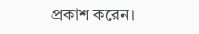প্রকাশ করেন।